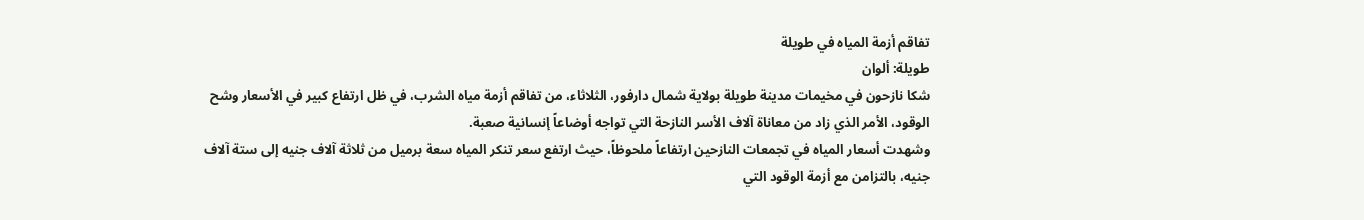تفاقم أزمة المياه في طويلة
طويلة: ألوان
شكا نازحون في مخيمات مدينة طويلة بولاية شمال دارفور، الثلاثاء، من تفاقم أزمة مياه الشرب، في ظل ارتفاع كبير في الأسعار وشح الوقود، الأمر الذي زاد من معاناة آلاف الأسر النازحة التي تواجه أوضاعاً إنسانية صعبة.
وشهدت أسعار المياه في تجمعات النازحين ارتفاعاً ملحوظاً، حيث ارتفع سعر تنكر المياه سعة برميل من ثلاثة آلاف جنيه إلى ستة آلاف جنيه، بالتزامن مع أزمة الوقود التي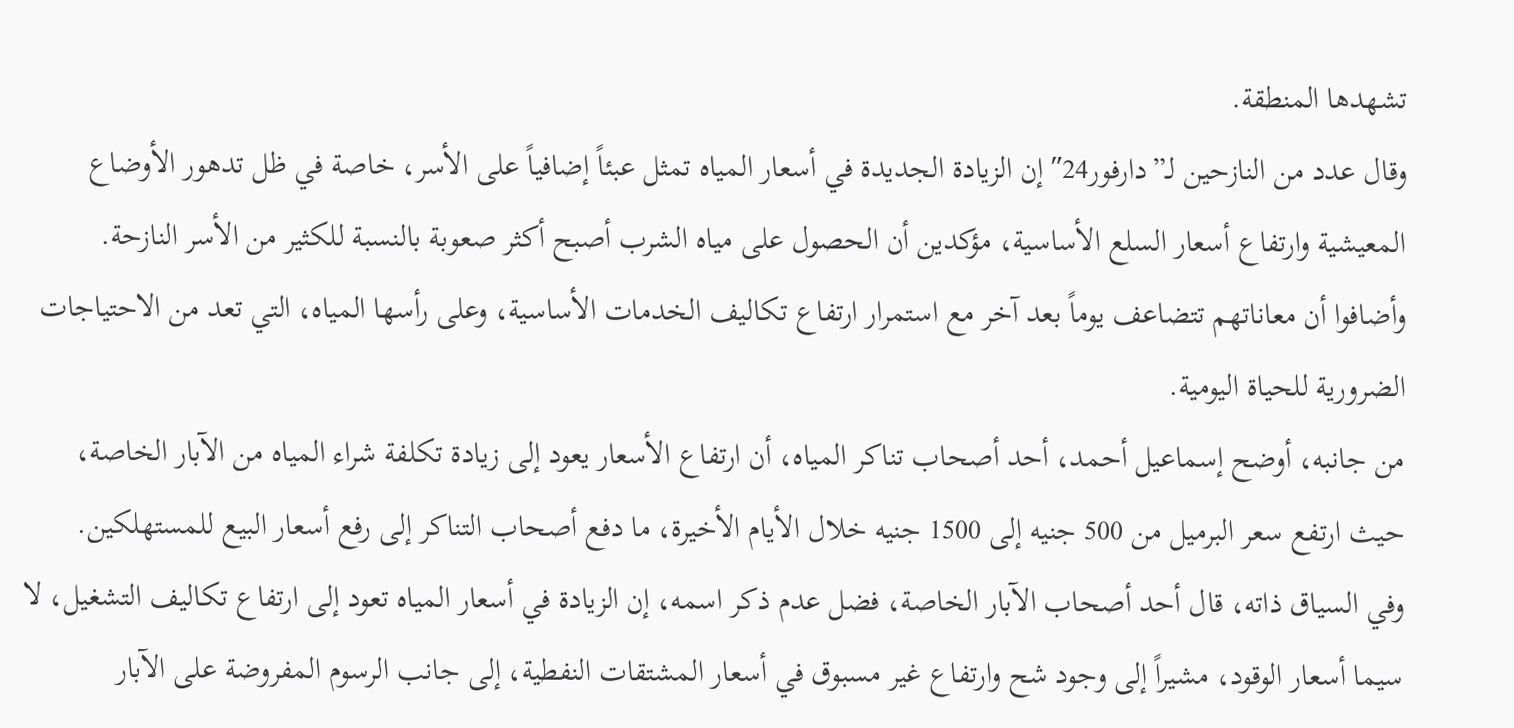تشهدها المنطقة.
وقال عدد من النازحين لـ”دارفور24″ إن الزيادة الجديدة في أسعار المياه تمثل عبئاً إضافياً على الأسر، خاصة في ظل تدهور الأوضاع المعيشية وارتفاع أسعار السلع الأساسية، مؤكدين أن الحصول على مياه الشرب أصبح أكثر صعوبة بالنسبة للكثير من الأسر النازحة.
وأضافوا أن معاناتهم تتضاعف يوماً بعد آخر مع استمرار ارتفاع تكاليف الخدمات الأساسية، وعلى رأسها المياه، التي تعد من الاحتياجات الضرورية للحياة اليومية.
من جانبه، أوضح إسماعيل أحمد، أحد أصحاب تناكر المياه، أن ارتفاع الأسعار يعود إلى زيادة تكلفة شراء المياه من الآبار الخاصة، حيث ارتفع سعر البرميل من 500 جنيه إلى 1500 جنيه خلال الأيام الأخيرة، ما دفع أصحاب التناكر إلى رفع أسعار البيع للمستهلكين.
وفي السياق ذاته، قال أحد أصحاب الآبار الخاصة، فضل عدم ذكر اسمه، إن الزيادة في أسعار المياه تعود إلى ارتفاع تكاليف التشغيل، لا سيما أسعار الوقود، مشيراً إلى وجود شح وارتفاع غير مسبوق في أسعار المشتقات النفطية، إلى جانب الرسوم المفروضة على الآبار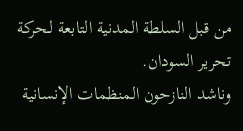من قبل السلطة المدنية التابعة لـحركة تحرير السودان.
وناشد النازحون المنظمات الإنسانية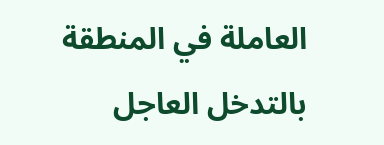العاملة في المنطقة بالتدخل العاجل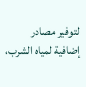لتوفير مصادر إضافية لمياه الشرب،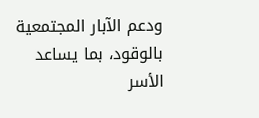ودعم الآبار المجتمعية بالوقود، بما يساعد الأسر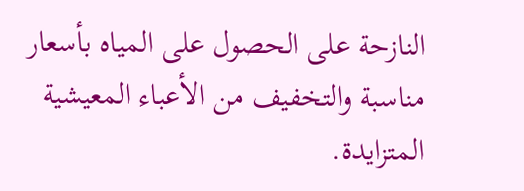النازحة على الحصول على المياه بأسعار مناسبة والتخفيف من الأعباء المعيشية المتزايدة.